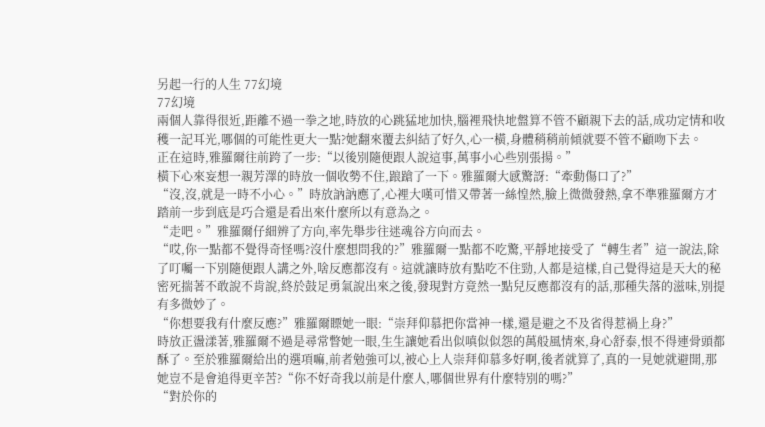另起一行的人生 77幻境
77幻境
兩個人靠得很近,距離不過一拳之地,時放的心跳猛地加快,腦裡飛快地盤算不管不顧親下去的話,成功定情和收穫一記耳光,哪個的可能性更大一點?她翻來覆去糾結了好久,心一橫,身體稍稍前傾就要不管不顧吻下去。
正在這時,雅羅爾往前跨了一步:“以後別隨便跟人說這事,萬事小心些別張揚。”
橫下心來妄想一親芳澤的時放一個收勢不住,踉蹌了一下。雅羅爾大感驚訝:“牽動傷口了?”
“沒,沒,就是一時不小心。”時放訥訥應了,心裡大嘆可惜又帶著一絲惶然,臉上微微發熱,拿不準雅羅爾方才踏前一步到底是巧合還是看出來什麼所以有意為之。
“走吧。”雅羅爾仔細辨了方向,率先舉步往迷魂谷方向而去。
“哎,你一點都不覺得奇怪嗎?沒什麼想問我的?”雅羅爾一點都不吃驚,平靜地接受了“轉生者”這一說法,除了叮囑一下別隨便跟人講之外,啥反應都沒有。這就讓時放有點吃不住勁,人都是這樣,自己覺得這是天大的秘密死揣著不敢說不肯說,終於鼓足勇氣說出來之後,發現對方竟然一點兒反應都沒有的話,那種失落的滋味,別提有多微妙了。
“你想要我有什麼反應?”雅羅爾瞟她一眼:“崇拜仰慕把你當神一樣,還是避之不及省得惹禍上身?”
時放正盪漾著,雅羅爾不過是尋常瞥她一眼,生生讓她看出似嗔似似怨的萬般風情來,身心舒泰,恨不得連骨頭都酥了。至於雅羅爾給出的選項嘛,前者勉強可以,被心上人崇拜仰慕多好啊,後者就算了,真的一見她就避開,那她豈不是會追得更辛苦?“你不好奇我以前是什麼人,哪個世界有什麼特別的嗎?”
“對於你的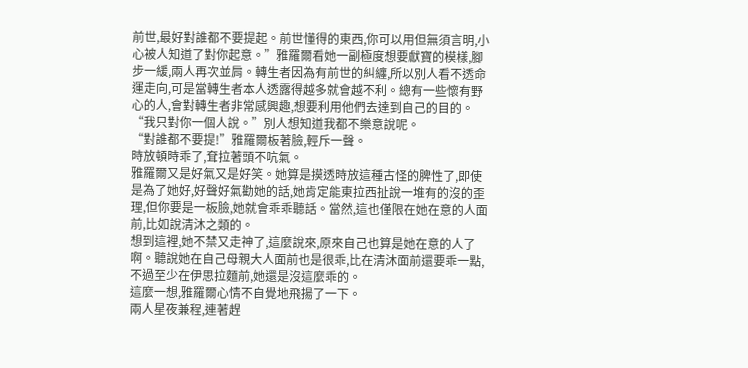前世,最好對誰都不要提起。前世懂得的東西,你可以用但無須言明,小心被人知道了對你起意。”雅羅爾看她一副極度想要獻寶的模樣,腳步一緩,兩人再次並肩。轉生者因為有前世的糾纏,所以別人看不透命運走向,可是當轉生者本人透露得越多就會越不利。總有一些懷有野心的人,會對轉生者非常感興趣,想要利用他們去達到自己的目的。
“我只對你一個人說。”別人想知道我都不樂意說呢。
“對誰都不要提!”雅羅爾板著臉,輕斥一聲。
時放頓時乖了,耷拉著頭不吭氣。
雅羅爾又是好氣又是好笑。她算是摸透時放這種古怪的脾性了,即使是為了她好,好聲好氣勸她的話,她肯定能東拉西扯說一堆有的沒的歪理,但你要是一板臉,她就會乖乖聽話。當然,這也僅限在她在意的人面前,比如說清沐之類的。
想到這裡,她不禁又走神了,這麼說來,原來自己也算是她在意的人了啊。聽說她在自己母親大人面前也是很乖,比在清沐面前還要乖一點,不過至少在伊思拉麵前,她還是沒這麼乖的。
這麼一想,雅羅爾心情不自覺地飛揚了一下。
兩人星夜兼程,連著趕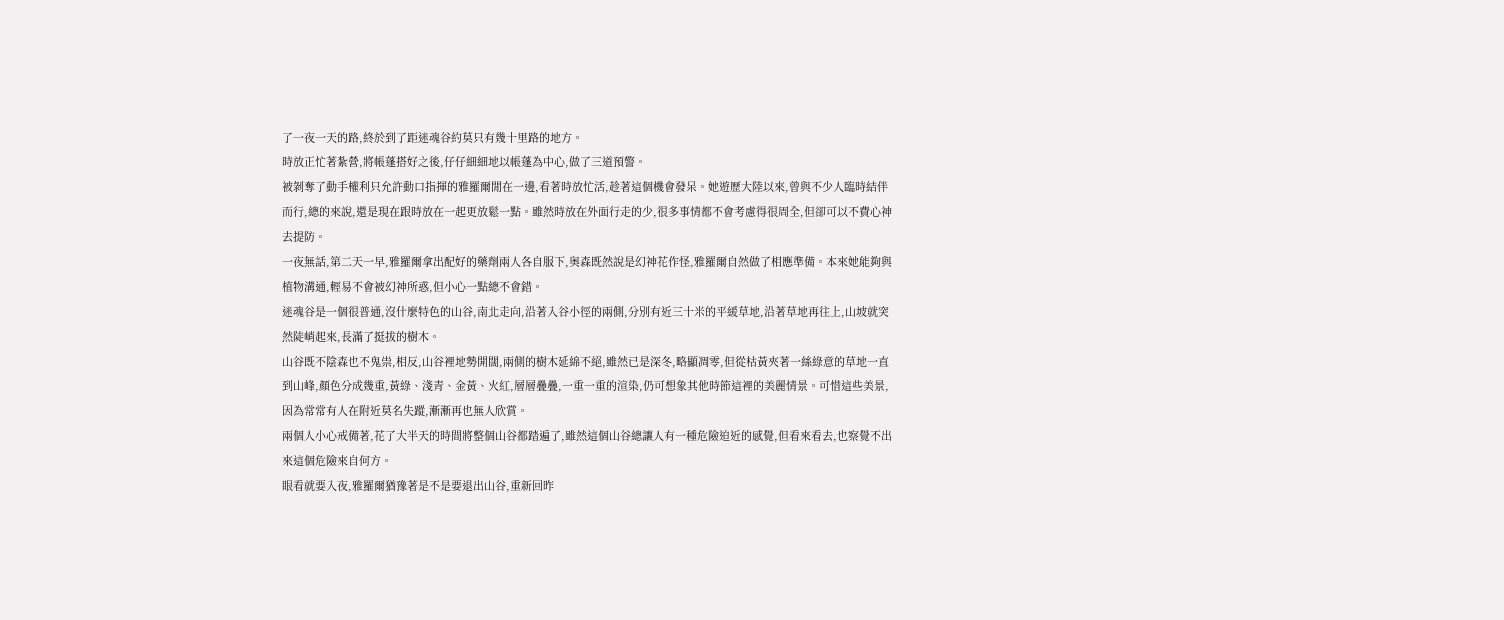了一夜一天的路,終於到了距迷魂谷約莫只有幾十里路的地方。
時放正忙著紮營,將帳蓬搭好之後,仔仔細細地以帳蓬為中心,做了三道預警。
被剝奪了動手權利只允許動口指揮的雅羅爾閒在一邊,看著時放忙活,趁著這個機會發呆。她遊歷大陸以來,曾與不少人臨時結伴而行,總的來說,還是現在跟時放在一起更放鬆一點。雖然時放在外面行走的少,很多事情都不會考慮得很周全,但卻可以不費心神去提防。
一夜無話,第二天一早,雅羅爾拿出配好的藥劑兩人各自服下,奧森既然說是幻神花作怪,雅羅爾自然做了相應準備。本來她能夠與植物溝通,輕易不會被幻神所惑,但小心一點總不會錯。
迷魂谷是一個很普通,沒什麼特色的山谷,南北走向,沿著入谷小徑的兩側,分別有近三十米的平緩草地,沿著草地再往上,山坡就突然陡峭起來,長滿了挺拔的樹木。
山谷既不陰森也不鬼祟,相反,山谷裡地勢開闊,兩側的樹木延綿不絕,雖然已是深冬,略顯凋零,但從枯黃夾著一絲綠意的草地一直到山峰,顏色分成幾重,黃綠、淺青、金黃、火紅,層層疊疊,一重一重的渲染,仍可想象其他時節這裡的美麗情景。可惜這些美景,因為常常有人在附近莫名失蹤,漸漸再也無人欣賞。
兩個人小心戒備著,花了大半天的時間將整個山谷都踏遍了,雖然這個山谷總讓人有一種危險迫近的感覺,但看來看去,也察覺不出來這個危險來自何方。
眼看就要入夜,雅羅爾猶豫著是不是要退出山谷,重新回昨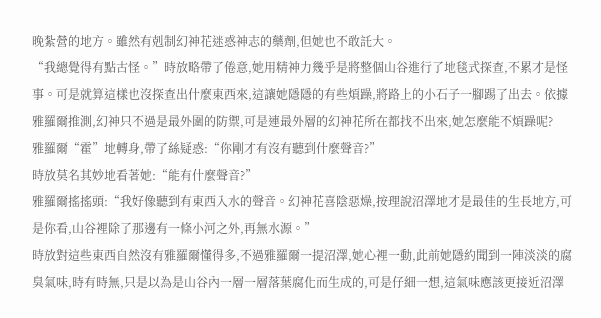晚紮營的地方。雖然有剋制幻神花迷惑神志的藥劑,但她也不敢託大。
“我總覺得有點古怪。”時放略帶了倦意,她用精神力幾乎是將整個山谷進行了地毯式探查,不累才是怪事。可是就算這樣也沒探查出什麼東西來,這讓她隱隱的有些煩躁,將路上的小石子一腳踢了出去。依據雅羅爾推測,幻神只不過是最外圍的防禦,可是連最外層的幻神花所在都找不出來,她怎麼能不煩躁呢?
雅羅爾“霍”地轉身,帶了絲疑惑:“你剛才有沒有聽到什麼聲音?”
時放莫名其妙地看著她:“能有什麼聲音?”
雅羅爾搖搖頭:“我好像聽到有東西入水的聲音。幻神花喜陰惡燥,按理說沼澤地才是最佳的生長地方,可是你看,山谷裡除了那邊有一條小河之外,再無水源。”
時放對這些東西自然沒有雅羅爾懂得多,不過雅羅爾一提沼澤,她心裡一動,此前她隱約聞到一陣淡淡的腐臭氣味,時有時無,只是以為是山谷內一層一層落葉腐化而生成的,可是仔細一想,這氣味應該更接近沼澤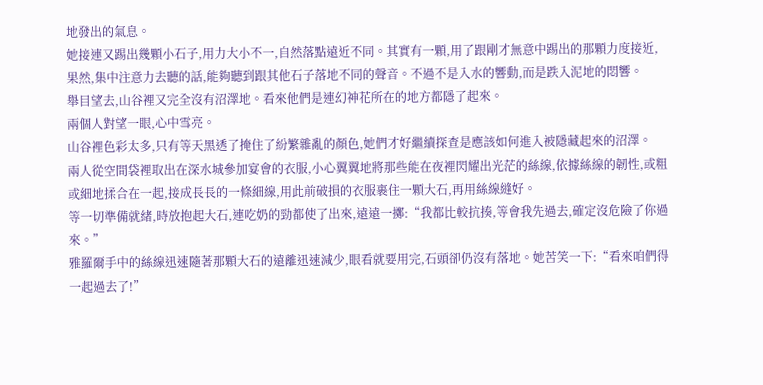地發出的氣息。
她接連又踢出幾顆小石子,用力大小不一,自然落點遠近不同。其實有一顆,用了跟剛才無意中踢出的那顆力度接近,果然,集中注意力去聽的話,能夠聽到跟其他石子落地不同的聲音。不過不是入水的響動,而是跌入泥地的悶響。
舉目望去,山谷裡又完全沒有沼澤地。看來他們是連幻神花所在的地方都隱了起來。
兩個人對望一眼,心中雪亮。
山谷裡色彩太多,只有等天黑透了掩住了紛繁雜亂的顏色,她們才好繼續探查是應該如何進入被隱藏起來的沼澤。
兩人從空間袋裡取出在深水城參加宴會的衣服,小心翼翼地將那些能在夜裡閃耀出光茫的絲線,依據絲線的韌性,或粗或細地揉合在一起,接成長長的一條細線,用此前破損的衣服裹住一顆大石,再用絲線縫好。
等一切準備就緒,時放抱起大石,連吃奶的勁都使了出來,遠遠一擲:“我都比較抗揍,等會我先過去,確定沒危險了你過來。”
雅羅爾手中的絲線迅速隨著那顆大石的遠離迅速減少,眼看就要用完,石頭卻仍沒有落地。她苦笑一下:“看來咱們得一起過去了!”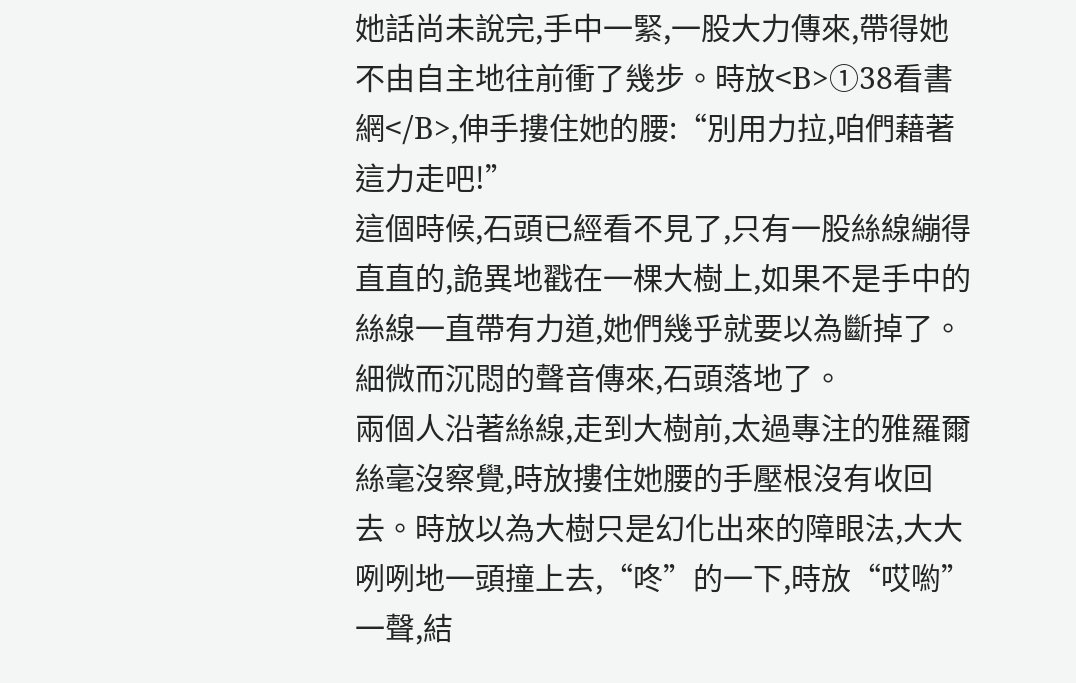她話尚未說完,手中一緊,一股大力傳來,帶得她不由自主地往前衝了幾步。時放<B>①38看書網</B>,伸手摟住她的腰:“別用力拉,咱們藉著這力走吧!”
這個時候,石頭已經看不見了,只有一股絲線繃得直直的,詭異地戳在一棵大樹上,如果不是手中的絲線一直帶有力道,她們幾乎就要以為斷掉了。
細微而沉悶的聲音傳來,石頭落地了。
兩個人沿著絲線,走到大樹前,太過專注的雅羅爾絲毫沒察覺,時放摟住她腰的手壓根沒有收回去。時放以為大樹只是幻化出來的障眼法,大大咧咧地一頭撞上去,“咚”的一下,時放“哎喲”一聲,結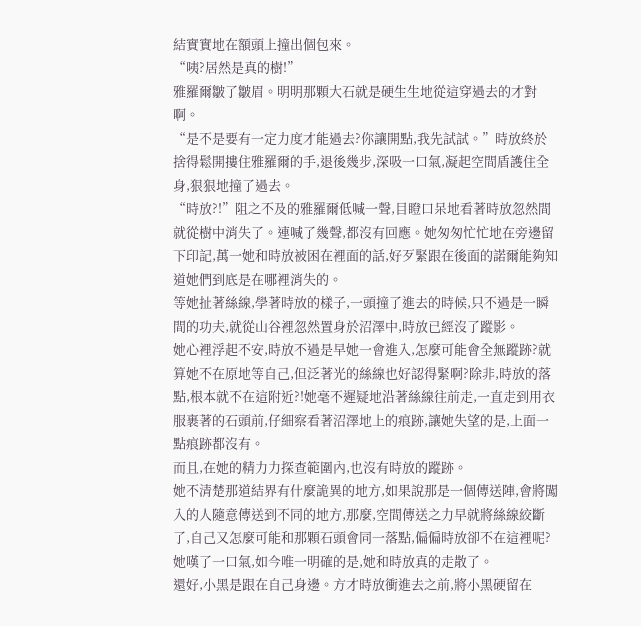結實實地在額頭上撞出個包來。
“咦?居然是真的樹!”
雅羅爾皺了皺眉。明明那顆大石就是硬生生地從這穿過去的才對啊。
“是不是要有一定力度才能過去?你讓開點,我先試試。”時放終於捨得鬆開摟住雅羅爾的手,退後幾步,深吸一口氣,凝起空間盾護住全身,狠狠地撞了過去。
“時放?!”阻之不及的雅羅爾低喊一聲,目瞪口呆地看著時放忽然間就從樹中消失了。連喊了幾聲,都沒有回應。她匆匆忙忙地在旁邊留下印記,萬一她和時放被困在裡面的話,好歹緊跟在後面的諾爾能夠知道她們到底是在哪裡消失的。
等她扯著絲線,學著時放的樣子,一頭撞了進去的時候,只不過是一瞬間的功夫,就從山谷裡忽然置身於沼澤中,時放已經沒了蹤影。
她心裡浮起不安,時放不過是早她一會進入,怎麼可能會全無蹤跡?就算她不在原地等自己,但泛著光的絲線也好認得緊啊?除非,時放的落點,根本就不在這附近?!她毫不遲疑地沿著絲線往前走,一直走到用衣服裹著的石頭前,仔細察看著沼澤地上的痕跡,讓她失望的是,上面一點痕跡都沒有。
而且,在她的精力力探查範圍內,也沒有時放的蹤跡。
她不清楚那道結界有什麼詭異的地方,如果說那是一個傳送陣,會將闖入的人隨意傳送到不同的地方,那麼,空間傳送之力早就將絲線絞斷了,自己又怎麼可能和那顆石頭會同一落點,偏偏時放卻不在這裡呢?她嘆了一口氣,如今唯一明確的是,她和時放真的走散了。
還好,小黑是跟在自己身邊。方才時放衝進去之前,將小黑硬留在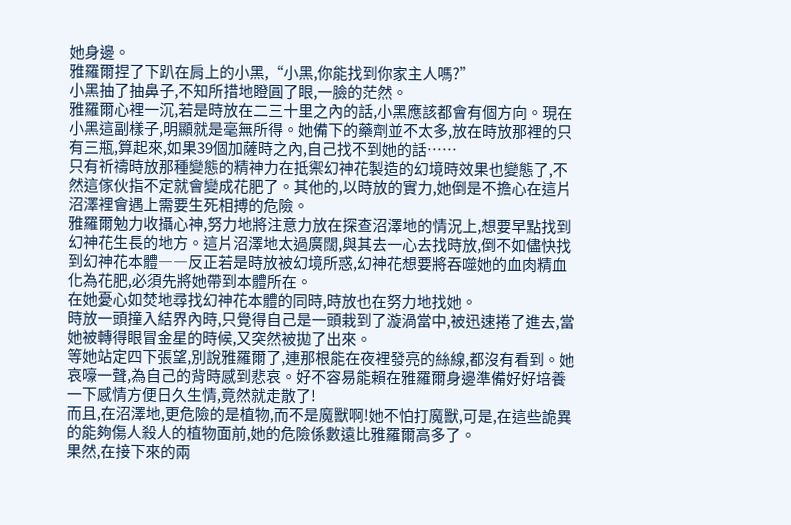她身邊。
雅羅爾捏了下趴在肩上的小黑,“小黑,你能找到你家主人嗎?”
小黑抽了抽鼻子,不知所措地瞪圓了眼,一臉的茫然。
雅羅爾心裡一沉,若是時放在二三十里之內的話,小黑應該都會有個方向。現在小黑這副樣子,明顯就是毫無所得。她備下的藥劑並不太多,放在時放那裡的只有三瓶,算起來,如果39個加薩時之內,自己找不到她的話……
只有祈禱時放那種變態的精神力在抵禦幻神花製造的幻境時效果也變態了,不然這傢伙指不定就會變成花肥了。其他的,以時放的實力,她倒是不擔心在這片沼澤裡會遇上需要生死相搏的危險。
雅羅爾勉力收攝心神,努力地將注意力放在探查沼澤地的情況上,想要早點找到幻神花生長的地方。這片沼澤地太過廣闊,與其去一心去找時放,倒不如儘快找到幻神花本體――反正若是時放被幻境所惑,幻神花想要將吞噬她的血肉精血化為花肥,必須先將她帶到本體所在。
在她憂心如焚地尋找幻神花本體的同時,時放也在努力地找她。
時放一頭撞入結界內時,只覺得自己是一頭栽到了漩渦當中,被迅速捲了進去,當她被轉得眼冒金星的時候,又突然被拋了出來。
等她站定四下張望,別說雅羅爾了,連那根能在夜裡發亮的絲線,都沒有看到。她哀嚎一聲,為自己的背時感到悲哀。好不容易能賴在雅羅爾身邊準備好好培養一下感情方便日久生情,竟然就走散了!
而且,在沼澤地,更危險的是植物,而不是魔獸啊!她不怕打魔獸,可是,在這些詭異的能夠傷人殺人的植物面前,她的危險係數遠比雅羅爾高多了。
果然,在接下來的兩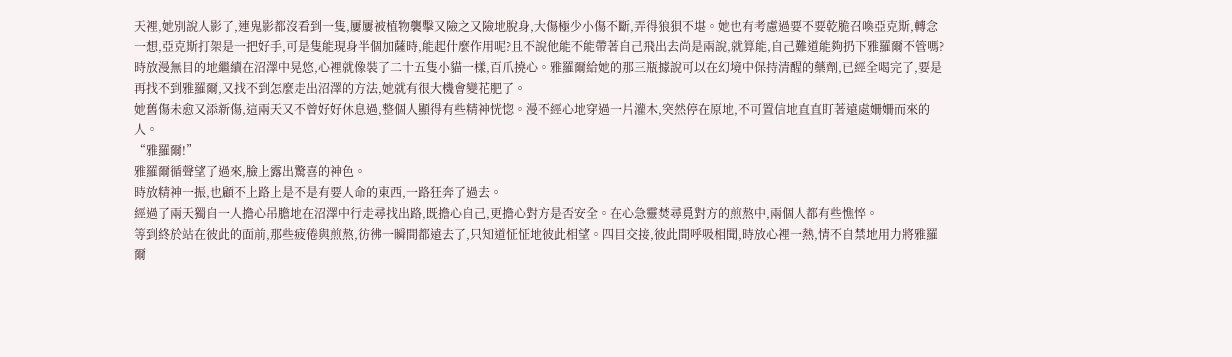天裡,她別說人影了,連鬼影都沒看到一隻,屢屢被植物襲擊又險之又險地脫身,大傷極少小傷不斷,弄得狼狽不堪。她也有考慮過要不要乾脆召喚亞克斯,轉念一想,亞克斯打架是一把好手,可是隻能現身半個加薩時,能起什麼作用呢?且不說他能不能帶著自己飛出去尚是兩說,就算能,自己難道能夠扔下雅羅爾不管嗎?
時放漫無目的地繼續在沼澤中晃悠,心裡就像裝了二十五隻小貓一樣,百爪撓心。雅羅爾給她的那三瓶據說可以在幻境中保持清醒的藥劑,已經全喝完了,要是再找不到雅羅爾,又找不到怎麼走出沼澤的方法,她就有很大機會變花肥了。
她舊傷未愈又添新傷,這兩天又不曾好好休息過,整個人顯得有些精神恍惚。漫不經心地穿過一片灌木,突然停在原地,不可置信地直直盯著遠處姍姍而來的人。
“雅羅爾!”
雅羅爾循聲望了過來,臉上露出驚喜的神色。
時放精神一振,也顧不上路上是不是有要人命的東西,一路狂奔了過去。
經過了兩天獨自一人擔心吊膽地在沼澤中行走尋找出路,既擔心自己,更擔心對方是否安全。在心急靈焚尋覓對方的煎熬中,兩個人都有些憔悴。
等到終於站在彼此的面前,那些疲倦與煎熬,彷彿一瞬間都遠去了,只知道怔怔地彼此相望。四目交接,彼此間呼吸相聞,時放心裡一熱,情不自禁地用力將雅羅爾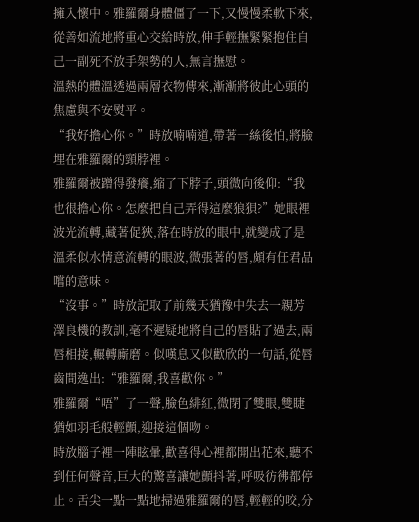擁入懷中。雅羅爾身體僵了一下,又慢慢柔軟下來,從善如流地將重心交給時放,伸手輕撫緊緊抱住自己一副死不放手架勢的人,無言撫慰。
溫熱的體溫透過兩層衣物傳來,漸漸將彼此心頭的焦慮與不安熨平。
“我好擔心你。”時放喃喃道,帶著一絲後怕,將臉埋在雅羅爾的頸脖裡。
雅羅爾被蹭得發癢,縮了下脖子,頭微向後仰:“我也很擔心你。怎麼把自己弄得這麼狼狽?”她眼裡波光流轉,藏著促狹,落在時放的眼中,就變成了是溫柔似水情意流轉的眼波,微張著的唇,頗有任君品嚐的意味。
“沒事。”時放記取了前幾天猶豫中失去一親芳澤良機的教訓,毫不遲疑地將自己的唇貼了過去,兩唇相接,輾轉廝磨。似嘆息又似歡欣的一句話,從唇齒間逸出:“雅羅爾,我喜歡你。”
雅羅爾“唔”了一聲,臉色緋紅,微閉了雙眼,雙睫猶如羽毛般輕顫,迎接這個吻。
時放腦子裡一陣眩暈,歡喜得心裡都開出花來,聽不到任何聲音,巨大的驚喜讓她顫抖著,呼吸彷彿都停止。舌尖一點一點地掃過雅羅爾的唇,輕輕的咬,分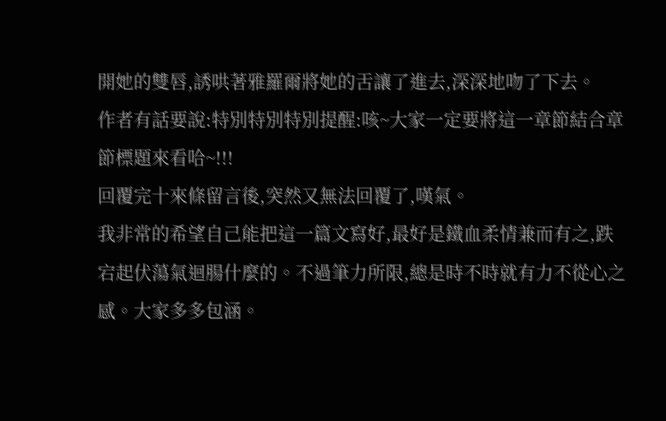開她的雙唇,誘哄著雅羅爾將她的舌讓了進去,深深地吻了下去。
作者有話要說:特別特別特別提醒:咳~大家一定要將這一章節結合章節標題來看哈~!!!
回覆完十來條留言後,突然又無法回覆了,嘆氣。
我非常的希望自己能把這一篇文寫好,最好是鐵血柔情兼而有之,跌宕起伏蕩氣迴腸什麼的。不過筆力所限,總是時不時就有力不從心之感。大家多多包涵。